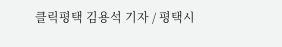클릭평택 김용석 기자 / 평택시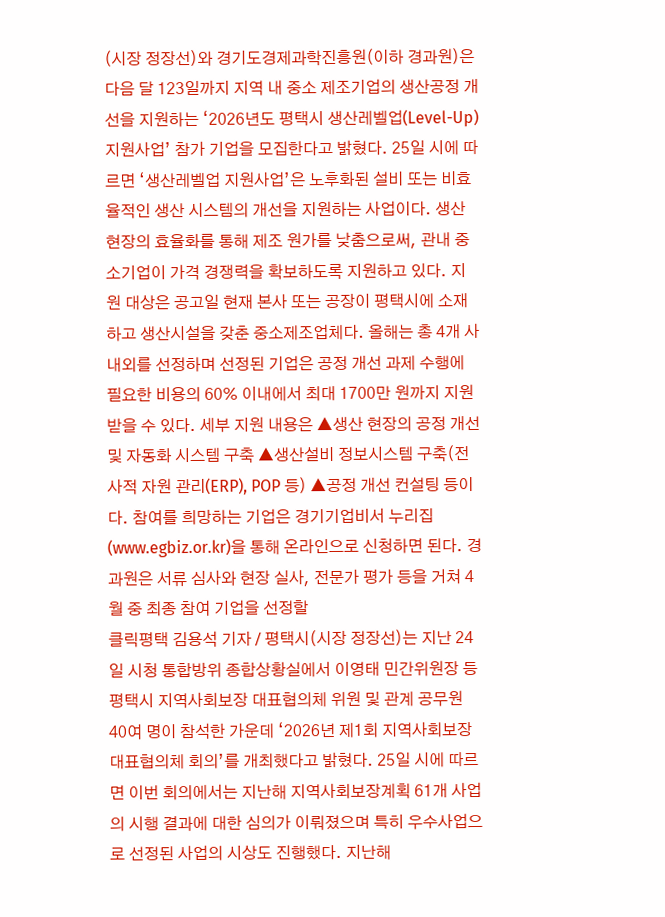(시장 정장선)와 경기도경제과학진흥원(이하 경과원)은 다음 달 123일까지 지역 내 중소 제조기업의 생산공정 개선을 지원하는 ‘2026년도 평택시 생산레벨업(Level-Up) 지원사업’ 참가 기업을 모집한다고 밝혔다. 25일 시에 따르면 ‘생산레벨업 지원사업’은 노후화된 설비 또는 비효율적인 생산 시스템의 개선을 지원하는 사업이다. 생산 현장의 효율화를 통해 제조 원가를 낮춤으로써, 관내 중소기업이 가격 경쟁력을 확보하도록 지원하고 있다. 지원 대상은 공고일 현재 본사 또는 공장이 평택시에 소재하고 생산시설을 갖춘 중소제조업체다. 올해는 총 4개 사 내외를 선정하며 선정된 기업은 공정 개선 과제 수행에 필요한 비용의 60% 이내에서 최대 1700만 원까지 지원받을 수 있다. 세부 지원 내용은 ▲생산 현장의 공정 개선 및 자동화 시스템 구축 ▲생산설비 정보시스템 구축(전사적 자원 관리(ERP), POP 등) ▲공정 개선 컨설팅 등이다. 참여를 희망하는 기업은 경기기업비서 누리집(www.egbiz.or.kr)을 통해 온라인으로 신청하면 된다. 경과원은 서류 심사와 현장 실사, 전문가 평가 등을 거쳐 4월 중 최종 참여 기업을 선정할
클릭평택 김용석 기자 / 평택시(시장 정장선)는 지난 24일 시청 통합방위 종합상황실에서 이영태 민간위원장 등 평택시 지역사회보장 대표협의체 위원 및 관계 공무원 40여 명이 참석한 가운데 ‘2026년 제1회 지역사회보장 대표협의체 회의’를 개최했다고 밝혔다. 25일 시에 따르면 이번 회의에서는 지난해 지역사회보장계획 61개 사업의 시행 결과에 대한 심의가 이뤄졌으며 특히 우수사업으로 선정된 사업의 시상도 진행했다. 지난해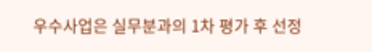우수사업은 실무분과의 1차 평가 후 선정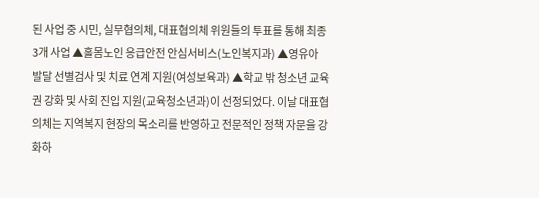된 사업 중 시민, 실무협의체, 대표협의체 위원들의 투표를 통해 최종 3개 사업 ▲홀몸노인 응급안전 안심서비스(노인복지과) ▲영유아 발달 선별검사 및 치료 연계 지원(여성보육과) ▲학교 밖 청소년 교육권 강화 및 사회 진입 지원(교육청소년과)이 선정되었다. 이날 대표협의체는 지역복지 현장의 목소리를 반영하고 전문적인 정책 자문을 강화하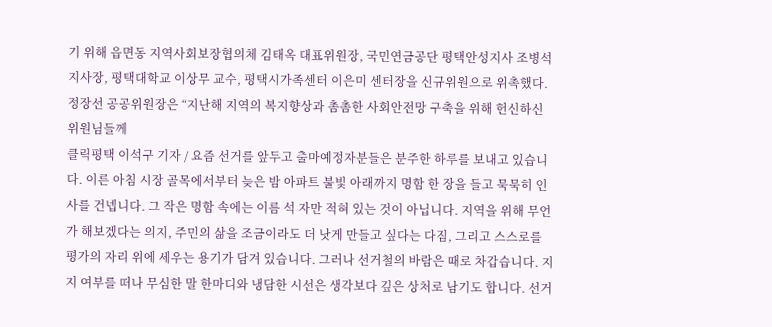기 위해 읍면동 지역사회보장협의체 김태옥 대표위원장, 국민연금공단 평택안성지사 조병석 지사장, 평택대학교 이상무 교수, 평택시가족센터 이은미 센터장을 신규위원으로 위촉했다. 정장선 공공위원장은 “지난해 지역의 복지향상과 촘촘한 사회안전망 구축을 위해 헌신하신 위원님들께
클릭평택 이석구 기자 / 요즘 선거를 앞두고 출마예정자분들은 분주한 하루를 보내고 있습니다. 이른 아침 시장 골목에서부터 늦은 밤 아파트 불빛 아래까지 명함 한 장을 들고 묵묵히 인사를 건넵니다. 그 작은 명함 속에는 이름 석 자만 적혀 있는 것이 아닙니다. 지역을 위해 무언가 해보겠다는 의지, 주민의 삶을 조금이라도 더 낫게 만들고 싶다는 다짐, 그리고 스스로를 평가의 자리 위에 세우는 용기가 담겨 있습니다. 그러나 선거철의 바람은 때로 차갑습니다. 지지 여부를 떠나 무심한 말 한마디와 냉담한 시선은 생각보다 깊은 상처로 남기도 합니다. 선거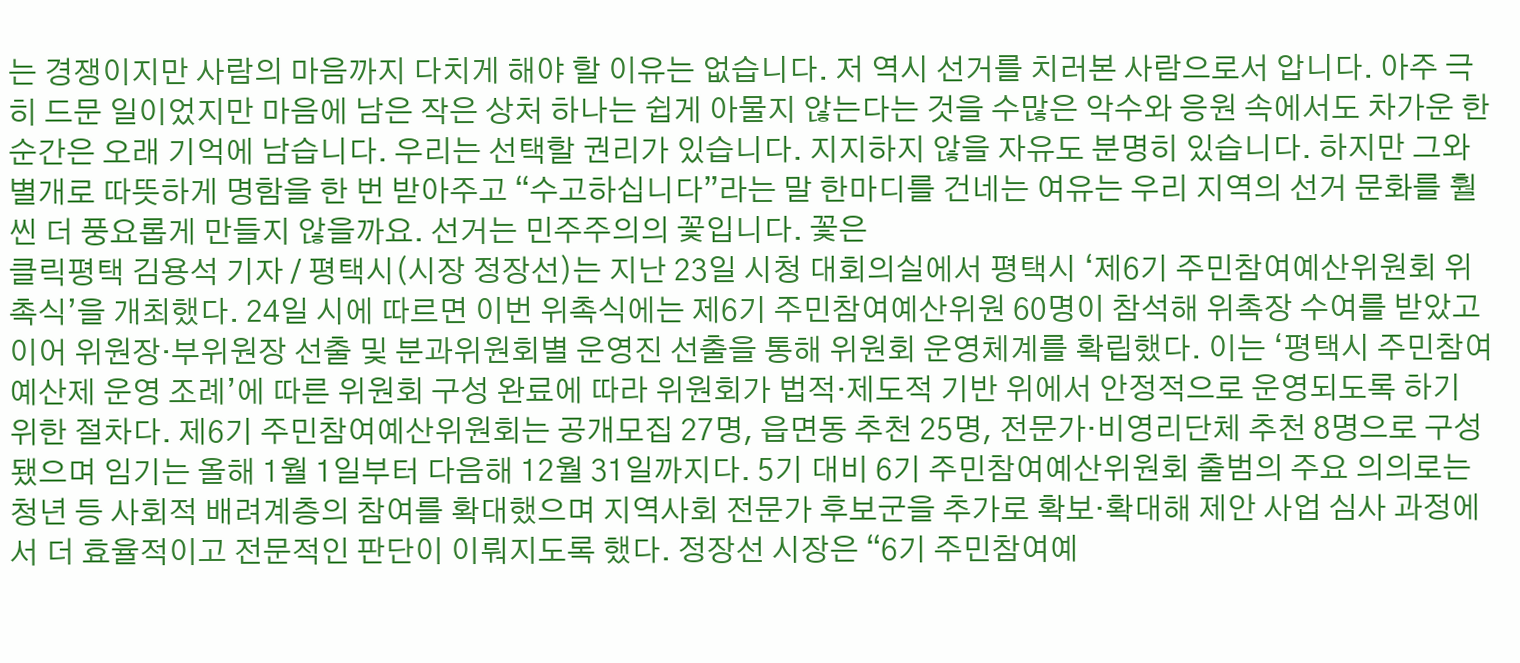는 경쟁이지만 사람의 마음까지 다치게 해야 할 이유는 없습니다. 저 역시 선거를 치러본 사람으로서 압니다. 아주 극히 드문 일이었지만 마음에 남은 작은 상처 하나는 쉽게 아물지 않는다는 것을 수많은 악수와 응원 속에서도 차가운 한 순간은 오래 기억에 남습니다. 우리는 선택할 권리가 있습니다. 지지하지 않을 자유도 분명히 있습니다. 하지만 그와 별개로 따뜻하게 명함을 한 번 받아주고 “수고하십니다”라는 말 한마디를 건네는 여유는 우리 지역의 선거 문화를 훨씬 더 풍요롭게 만들지 않을까요. 선거는 민주주의의 꽃입니다. 꽃은
클릭평택 김용석 기자 / 평택시(시장 정장선)는 지난 23일 시청 대회의실에서 평택시 ‘제6기 주민참여예산위원회 위촉식’을 개최했다. 24일 시에 따르면 이번 위촉식에는 제6기 주민참여예산위원 60명이 참석해 위촉장 수여를 받았고 이어 위원장·부위원장 선출 및 분과위원회별 운영진 선출을 통해 위원회 운영체계를 확립했다. 이는 ‘평택시 주민참여예산제 운영 조례’에 따른 위원회 구성 완료에 따라 위원회가 법적·제도적 기반 위에서 안정적으로 운영되도록 하기 위한 절차다. 제6기 주민참여예산위원회는 공개모집 27명, 읍면동 추천 25명, 전문가·비영리단체 추천 8명으로 구성됐으며 임기는 올해 1월 1일부터 다음해 12월 31일까지다. 5기 대비 6기 주민참여예산위원회 출범의 주요 의의로는 청년 등 사회적 배려계층의 참여를 확대했으며 지역사회 전문가 후보군을 추가로 확보·확대해 제안 사업 심사 과정에서 더 효율적이고 전문적인 판단이 이뤄지도록 했다. 정장선 시장은 “6기 주민참여예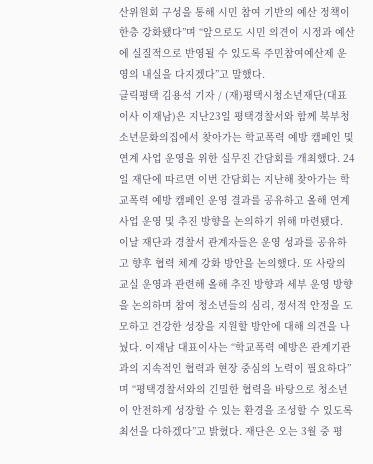산위원회 구성을 통해 시민 참여 기반의 예산 정책이 한층 강화됐다”며 “앞으로도 시민 의견이 시정과 예산에 실질적으로 반영될 수 있도록 주민참여예산제 운영의 내실을 다지겠다”고 말했다.
클릭평택 김용석 기자 / (재)평택시청소년재단(대표이사 이재남)은 지난23일 평택경찰서와 함께 북부청소년문화의집에서 찾아가는 학교폭력 예방 캠페인 및 연계 사업 운영을 위한 실무진 간담회를 개최했다. 24일 재단에 따르면 이번 간담회는 지난해 찾아가는 학교폭력 예방 캠페인 운영 결과를 공유하고 올해 연계 사업 운영 및 추진 방향을 논의하기 위해 마련됐다. 이날 재단과 경찰서 관계자들은 운영 성과를 공유하고 향후 협력 체계 강화 방안을 논의했다. 또 사랑의 교실 운영과 관련해 올해 추진 방향과 세부 운영 방향을 논의하며 참여 청소년들의 심리, 정서적 안정을 도모하고 건강한 성장을 지원할 방안에 대해 의견을 나눴다. 이재남 대표이사는 “학교폭력 예방은 관계기관과의 지속적인 협력과 현장 중심의 노력이 필요하다”며 “평택경찰서와의 긴밀한 협력을 바탕으로 청소년이 안전하게 성장할 수 있는 환경을 조성할 수 있도록 최선을 다하겠다”고 밝혔다. 재단은 오는 3월 중 평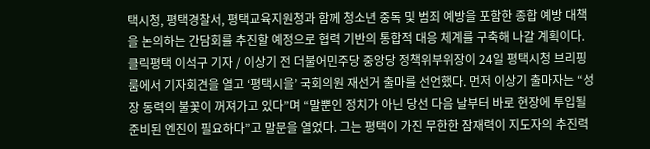택시청, 평택경찰서, 평택교육지원청과 함께 청소년 중독 및 범죄 예방을 포함한 종합 예방 대책을 논의하는 간담회를 추진할 예정으로 협력 기반의 통합적 대응 체계를 구축해 나갈 계획이다.
클릭평택 이석구 기자 / 이상기 전 더불어민주당 중앙당 정책위부위장이 24일 평택시청 브리핑룸에서 기자회견을 열고 ‘평택시을’ 국회의원 재선거 출마를 선언했다. 먼저 이상기 출마자는 “성장 동력의 불꽃이 꺼져가고 있다”며 “말뿐인 정치가 아닌 당선 다음 날부터 바로 현장에 투입될 준비된 엔진이 필요하다”고 말문을 열었다. 그는 평택이 가진 무한한 잠재력이 지도자의 추진력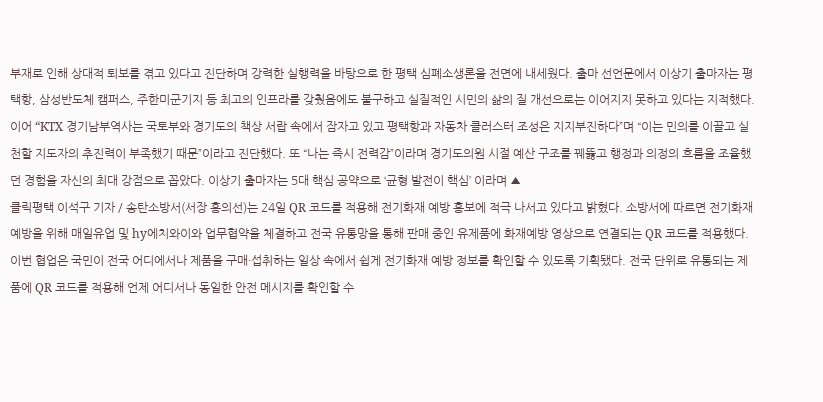부재로 인해 상대적 퇴보를 겪고 있다고 진단하며 강력한 실행력을 바탕으로 한 평택 심폐소생론을 전면에 내세웠다. 출마 선언문에서 이상기 출마자는 평택항, 삼성반도체 캠퍼스, 주한미군기지 등 최고의 인프라를 갖췄음에도 불구하고 실질적인 시민의 삶의 질 개선으로는 이어지지 못하고 있다는 지적했다. 이어 “KTX 경기남부역사는 국토부와 경기도의 책상 서랍 속에서 잠자고 있고 평택항과 자동차 클러스터 조성은 지지부진하다”며 “이는 민의를 이끌고 실천할 지도자의 추진력이 부족했기 때문”이라고 진단했다. 또 “나는 즉시 전력감”이라며 경기도의원 시절 예산 구조를 꿰뚫고 행정과 의정의 흐름을 조율했던 경험을 자신의 최대 강점으로 꼽았다. 이상기 출마자는 5대 핵심 공약으로 ‘균형 발전이 핵심’ 이라며 ▲
클릭평택 이석구 기자 / 송탄소방서(서장 홍의선)는 24일 QR 코드를 적용해 전기화재 예방 홍보에 적극 나서고 있다고 밝혔다. 소방서에 따르면 전기화재 예방을 위해 매일유업 및 hy에치와이와 업무협약을 체결하고 전국 유통망을 통해 판매 중인 유제품에 화재예방 영상으로 연결되는 QR 코드를 적용했다. 이번 협업은 국민이 전국 어디에서나 제품을 구매·섭취하는 일상 속에서 쉽게 전기화재 예방 정보를 확인할 수 있도록 기획됐다. 전국 단위로 유통되는 제품에 QR 코드를 적용해 언제 어디서나 동일한 안전 메시지를 확인할 수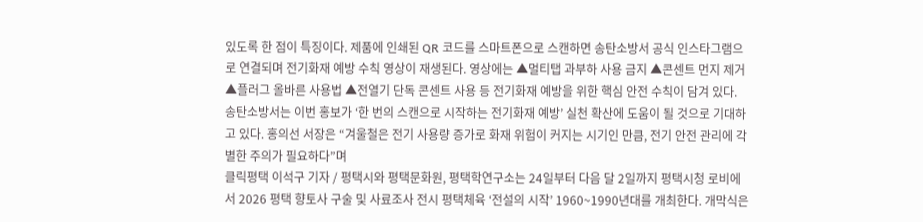있도록 한 점이 특징이다. 제품에 인쇄된 QR 코드를 스마트폰으로 스캔하면 송탄소방서 공식 인스타그램으로 연결되며 전기화재 예방 수칙 영상이 재생된다. 영상에는 ▲멀티탭 과부하 사용 금지 ▲콘센트 먼지 제거 ▲플러그 올바른 사용법 ▲전열기 단독 콘센트 사용 등 전기화재 예방을 위한 핵심 안전 수칙이 담겨 있다. 송탄소방서는 이번 홍보가 ‘한 번의 스캔으로 시작하는 전기화재 예방’ 실천 확산에 도움이 될 것으로 기대하고 있다. 홍의선 서장은 “겨울철은 전기 사용량 증가로 화재 위험이 커지는 시기인 만큼, 전기 안전 관리에 각별한 주의가 필요하다”며
클릭평택 이석구 기자 / 평택시와 평택문화원, 평택학연구소는 24일부터 다음 달 2일까지 평택시청 로비에서 2026 평택 향토사 구술 및 사료조사 전시 평택체육 ‘전설의 시작’ 1960~1990년대를 개최한다. 개막식은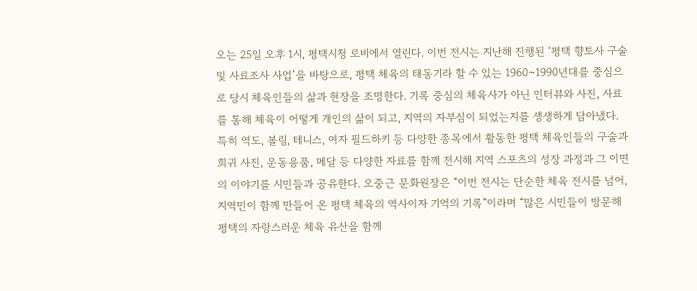오는 25일 오후 1시, 평택시청 로비에서 열린다. 이번 전시는 지난해 진행된 ‘평택 향토사 구술 및 사료조사 사업’을 바탕으로, 평택 체육의 태동기라 할 수 있는 1960~1990년대를 중심으로 당시 체육인들의 삶과 현장을 조명한다. 기록 중심의 체육사가 아닌 인터뷰와 사진, 사료를 통해 체육이 어떻게 개인의 삶이 되고, 지역의 자부심이 되었는지를 생생하게 담아냈다. 특히 역도, 볼링, 테니스, 여자 필드하키 등 다양한 종목에서 활동한 평택 체육인들의 구술과 희귀 사진, 운동용품, 메달 등 다양한 자료를 함께 전시해 지역 스포츠의 성장 과정과 그 이면의 이야기를 시민들과 공유한다. 오중근 문화원장은 “이번 전시는 단순한 체육 전시를 넘어, 지역민이 함께 만들어 온 평택 체육의 역사이자 기억의 기록”이라며 “많은 시민들이 방문해 평택의 자랑스러운 체육 유산을 함께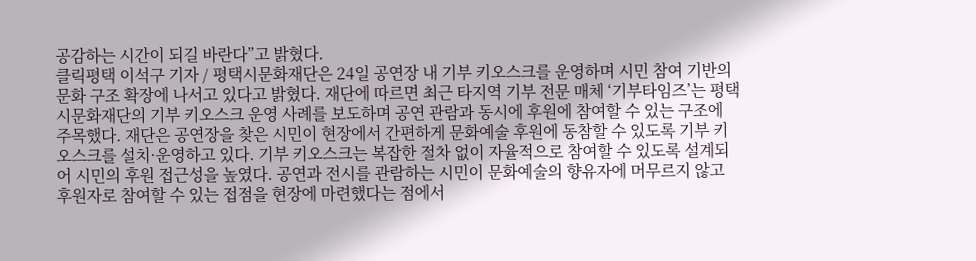공감하는 시간이 되길 바란다”고 밝혔다.
클릭평택 이석구 기자 / 평택시문화재단은 24일 공연장 내 기부 키오스크를 운영하며 시민 참여 기반의 문화 구조 확장에 나서고 있다고 밝혔다. 재단에 따르면 최근 타지역 기부 전문 매체 ‘기부타임즈’는 평택시문화재단의 기부 키오스크 운영 사례를 보도하며 공연 관람과 동시에 후원에 참여할 수 있는 구조에 주목했다. 재단은 공연장을 찾은 시민이 현장에서 간편하게 문화예술 후원에 동참할 수 있도록 기부 키오스크를 설치·운영하고 있다. 기부 키오스크는 복잡한 절차 없이 자율적으로 참여할 수 있도록 설계되어 시민의 후원 접근성을 높였다. 공연과 전시를 관람하는 시민이 문화예술의 향유자에 머무르지 않고 후원자로 참여할 수 있는 접점을 현장에 마련했다는 점에서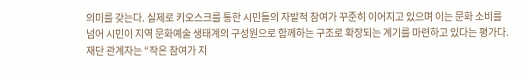의미를 갖는다. 실제로 키오스크를 통한 시민들의 자발적 참여가 꾸준히 이어지고 있으며 이는 문화 소비를 넘어 시민이 지역 문화예술 생태계의 구성원으로 함께하는 구조로 확장되는 계기를 마련하고 있다는 평가다. 재단 관계자는 “작은 참여가 지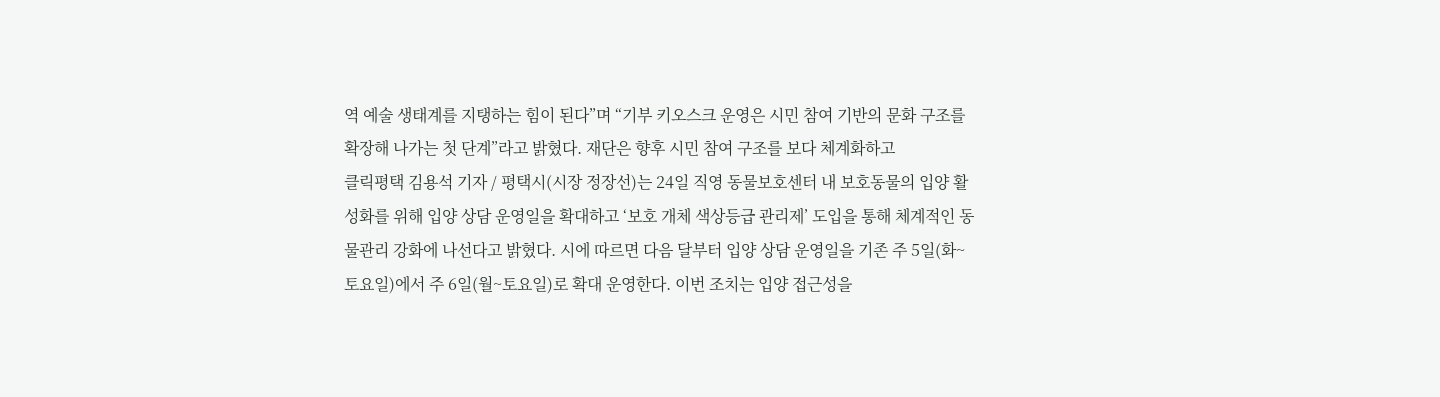역 예술 생태계를 지탱하는 힘이 된다”며 “기부 키오스크 운영은 시민 참여 기반의 문화 구조를 확장해 나가는 첫 단계”라고 밝혔다. 재단은 향후 시민 참여 구조를 보다 체계화하고
클릭평택 김용석 기자 / 평택시(시장 정장선)는 24일 직영 동물보호센터 내 보호동물의 입양 활성화를 위해 입양 상담 운영일을 확대하고 ‘보호 개체 색상등급 관리제’ 도입을 통해 체계적인 동물관리 강화에 나선다고 밝혔다. 시에 따르면 다음 달부터 입양 상담 운영일을 기존 주 5일(화~토요일)에서 주 6일(월~토요일)로 확대 운영한다. 이번 조치는 입양 접근성을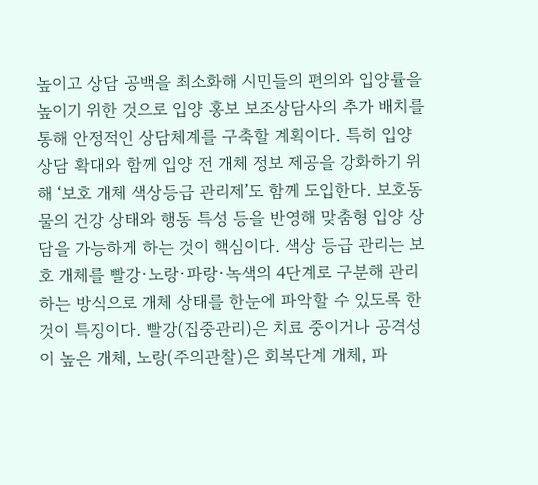높이고 상담 공백을 최소화해 시민들의 편의와 입양률을 높이기 위한 것으로 입양 홍보 보조상담사의 추가 배치를 통해 안정적인 상담체계를 구축할 계획이다. 특히 입양 상담 확대와 함께 입양 전 개체 정보 제공을 강화하기 위해 ‘보호 개체 색상등급 관리제’도 함께 도입한다. 보호동물의 건강 상태와 행동 특성 등을 반영해 맞춤형 입양 상담을 가능하게 하는 것이 핵심이다. 색상 등급 관리는 보호 개체를 빨강·노랑·파랑·녹색의 4단계로 구분해 관리하는 방식으로 개체 상태를 한눈에 파악할 수 있도록 한 것이 특징이다. 빨강(집중관리)은 치료 중이거나 공격성이 높은 개체, 노랑(주의관찰)은 회복단계 개체, 파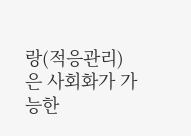랑(적응관리)은 사회화가 가능한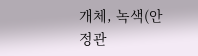개체, 녹색(안정관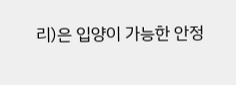리)은 입양이 가능한 안정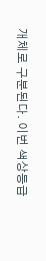개체로 구분된다. 이번 색상등급